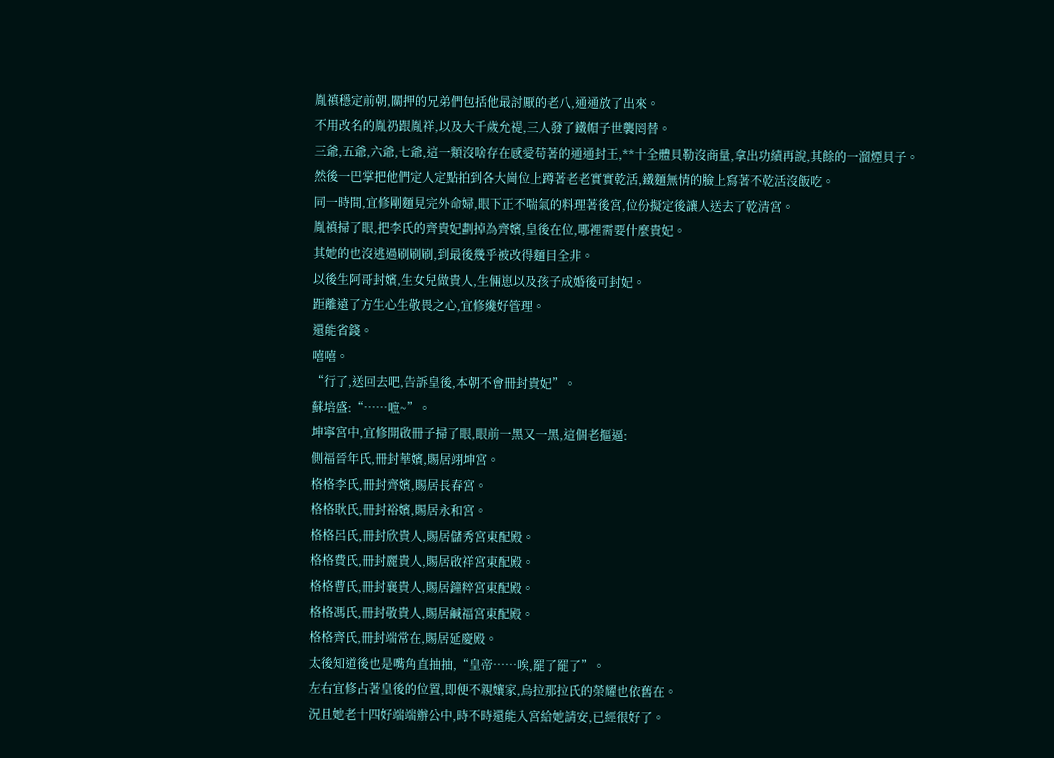胤禛穩定前朝,關押的兄弟們包括他最討厭的老八,通通放了出來。
不用改名的胤礽跟胤祥,以及大千歲允禔,三人發了鐵帽子世襲罔替。
三爺,五爺,六爺,七爺,這一類沒啥存在感愛苟著的通通封王,**十全體貝勒沒商量,拿出功績再說,其餘的一溜煙貝子。
然後一巴掌把他們定人定點拍到各大崗位上蹲著老老實實乾活,鐵麵無情的臉上寫著不乾活沒飯吃。
同一時間,宜修剛麵見完外命婦,眼下正不喘氣的料理著後宮,位份擬定後讓人送去了乾清宮。
胤禛掃了眼,把李氏的齊貴妃劃掉為齊嬪,皇後在位,哪裡需要什麼貴妃。
其她的也沒逃過刷刷刷,到最後幾乎被改得麵目全非。
以後生阿哥封嬪,生女兒做貴人,生倆崽以及孩子成婚後可封妃。
距離遠了方生心生敬畏之心,宜修纔好管理。
還能省錢。
嘻嘻。
“行了,送回去吧,告訴皇後,本朝不會冊封貴妃”。
蘇培盛:“……嗻~”。
坤寧宮中,宜修開啟冊子掃了眼,眼前一黑又一黑,這個老摳逼:
側福晉年氏,冊封華嬪,賜居翊坤宮。
格格李氏,冊封齊嬪,賜居長春宮。
格格耿氏,冊封裕嬪,賜居永和宮。
格格呂氏,冊封欣貴人,賜居儲秀宮東配殿。
格格費氏,冊封麗貴人,賜居啟祥宮東配殿。
格格曹氏,冊封襄貴人,賜居鐘粹宮東配殿。
格格馮氏,冊封敬貴人,賜居鹹福宮東配殿。
格格齊氏,冊封端常在,賜居延慶殿。
太後知道後也是嘴角直抽抽,“皇帝……唉,罷了罷了”。
左右宜修占著皇後的位置,即便不親孃家,烏拉那拉氏的榮耀也依舊在。
況且她老十四好端端辦公中,時不時還能入宮給她請安,已經很好了。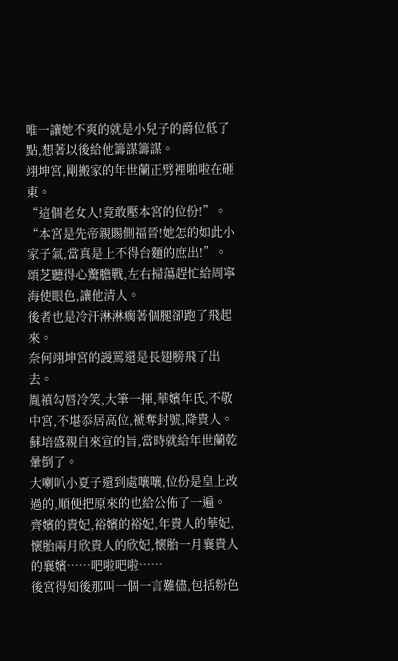唯一讓她不爽的就是小兒子的爵位低了點,想著以後給他籌謀籌謀。
翊坤宮,剛搬家的年世蘭正劈裡啪啦在砸東。
“這個老女人!竟敢壓本宮的位份!”。
“本宮是先帝親賜側福晉!她怎的如此小家子氣,當真是上不得台麵的庶出!”。
頌芝聽得心驚膽戰,左右掃蕩趕忙給周寧海使眼色,讓他清人。
後者也是冷汗淋淋瘸著個腿卻跑了飛起來。
奈何翊坤宮的謾罵還是長翅膀飛了出去。
胤禛勾唇冷笑,大筆一揮,華嬪年氏,不敬中宮,不堪忝居高位,褫奪封號,降貴人。
蘇培盛親自來宣的旨,當時就給年世蘭乾暈倒了。
大喇叭小夏子還到處嚷嚷,位份是皇上改過的,順便把原來的也給公佈了一遍。
齊嬪的貴妃,裕嬪的裕妃,年貴人的華妃,懷胎兩月欣貴人的欣妃,懷胎一月襄貴人的襄嬪……吧啦吧啦……
後宮得知後那叫一個一言難儘,包括粉色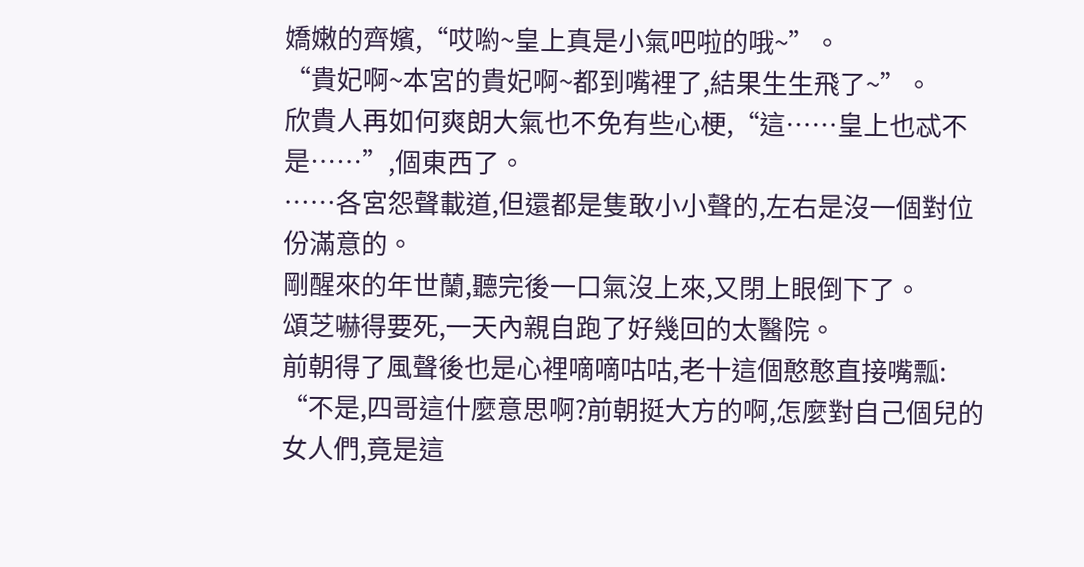嬌嫩的齊嬪,“哎喲~皇上真是小氣吧啦的哦~”。
“貴妃啊~本宮的貴妃啊~都到嘴裡了,結果生生飛了~”。
欣貴人再如何爽朗大氣也不免有些心梗,“這……皇上也忒不是……”,個東西了。
……各宮怨聲載道,但還都是隻敢小小聲的,左右是沒一個對位份滿意的。
剛醒來的年世蘭,聽完後一口氣沒上來,又閉上眼倒下了。
頌芝嚇得要死,一天內親自跑了好幾回的太醫院。
前朝得了風聲後也是心裡嘀嘀咕咕,老十這個憨憨直接嘴瓢:
“不是,四哥這什麼意思啊?前朝挺大方的啊,怎麼對自己個兒的女人們,竟是這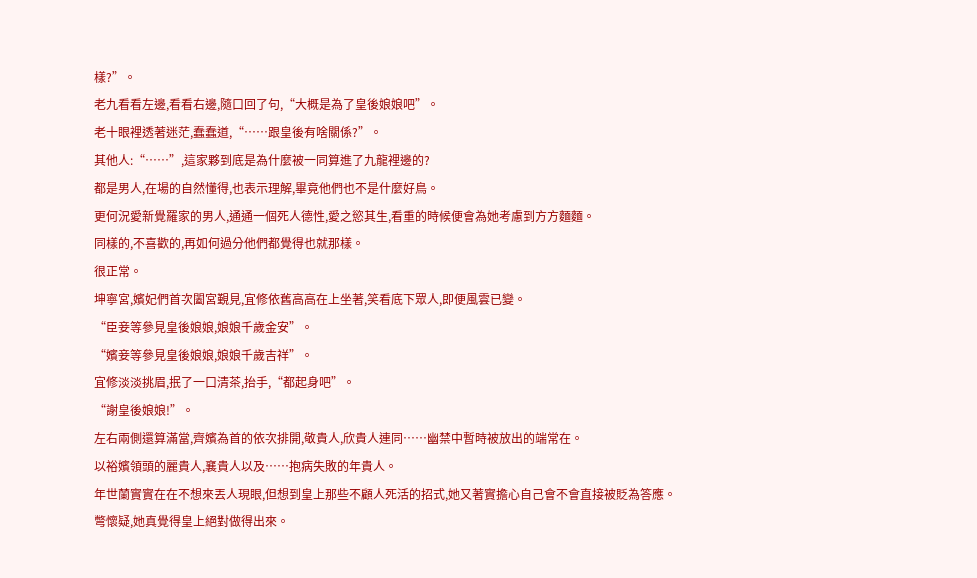樣?”。
老九看看左邊,看看右邊,隨口回了句,“大概是為了皇後娘娘吧”。
老十眼裡透著迷茫,蠢蠢道,“……跟皇後有啥關係?”。
其他人:“……”,這家夥到底是為什麼被一同算進了九龍裡邊的?
都是男人,在場的自然懂得,也表示理解,畢竟他們也不是什麼好鳥。
更何況愛新覺羅家的男人,通通一個死人德性,愛之慾其生,看重的時候便會為她考慮到方方麵麵。
同樣的,不喜歡的,再如何過分他們都覺得也就那樣。
很正常。
坤寧宮,嬪妃們首次闔宮覲見,宜修依舊高高在上坐著,笑看底下眾人,即便風雲已變。
“臣妾等參見皇後娘娘,娘娘千歲金安”。
“嬪妾等參見皇後娘娘,娘娘千歲吉祥”。
宜修淡淡挑眉,抿了一口清茶,抬手,“都起身吧”。
“謝皇後娘娘!”。
左右兩側還算滿當,齊嬪為首的依次排開,敬貴人,欣貴人連同……幽禁中暫時被放出的端常在。
以裕嬪領頭的麗貴人,襄貴人以及……抱病失敗的年貴人。
年世蘭實實在在不想來丟人現眼,但想到皇上那些不顧人死活的招式,她又著實擔心自己會不會直接被貶為答應。
彆懷疑,她真覺得皇上絕對做得出來。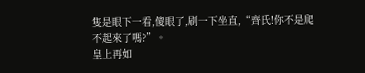隻是眼下一看,傻眼了,刷一下坐直,“齊氏!你不是爬不起來了嗎?”。
皇上再如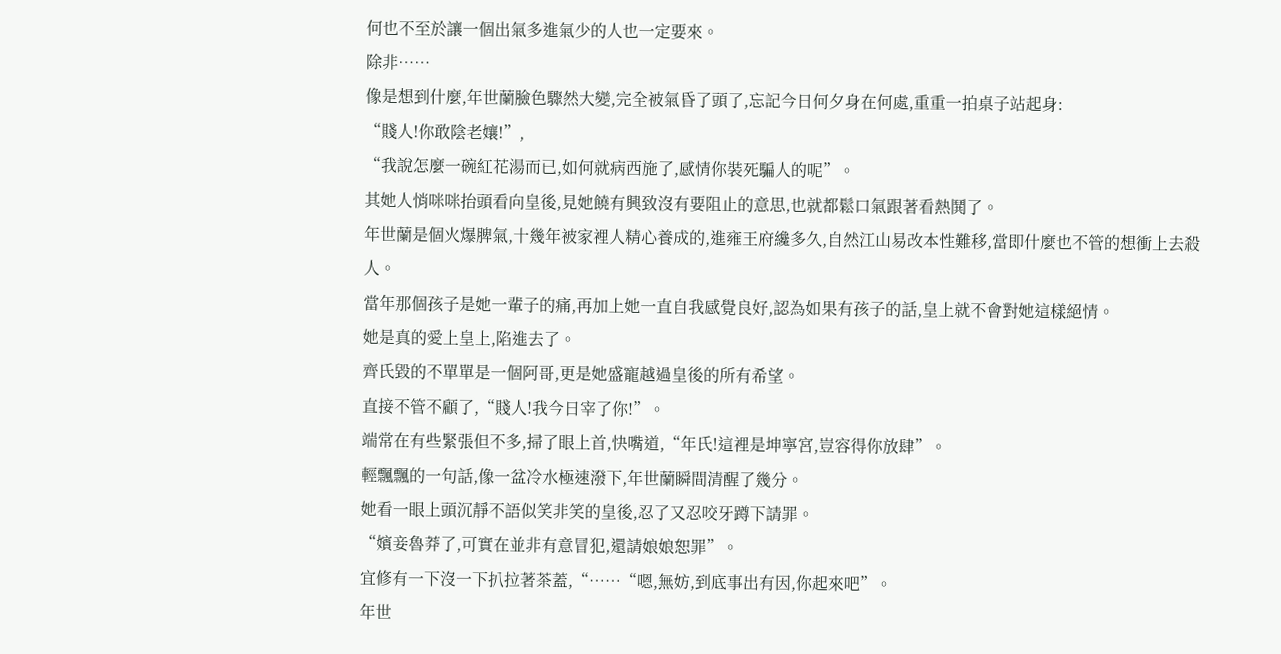何也不至於讓一個出氣多進氣少的人也一定要來。
除非……
像是想到什麼,年世蘭臉色驟然大變,完全被氣昏了頭了,忘記今日何夕身在何處,重重一拍桌子站起身:
“賤人!你敢陰老孃!”,
“我說怎麼一碗紅花湯而已,如何就病西施了,感情你裝死騙人的呢”。
其她人悄咪咪抬頭看向皇後,見她饒有興致沒有要阻止的意思,也就都鬆口氣跟著看熱鬨了。
年世蘭是個火爆脾氣,十幾年被家裡人精心養成的,進雍王府纔多久,自然江山易改本性難移,當即什麼也不管的想衝上去殺人。
當年那個孩子是她一輩子的痛,再加上她一直自我感覺良好,認為如果有孩子的話,皇上就不會對她這樣絕情。
她是真的愛上皇上,陷進去了。
齊氏毀的不單單是一個阿哥,更是她盛寵越過皇後的所有希望。
直接不管不顧了,“賤人!我今日宰了你!”。
端常在有些緊張但不多,掃了眼上首,快嘴道,“年氏!這裡是坤寧宮,豈容得你放肆”。
輕飄飄的一句話,像一盆冷水極速潑下,年世蘭瞬間清醒了幾分。
她看一眼上頭沉靜不語似笑非笑的皇後,忍了又忍咬牙蹲下請罪。
“嬪妾魯莽了,可實在並非有意冒犯,還請娘娘恕罪”。
宜修有一下沒一下扒拉著茶蓋,“……“嗯,無妨,到底事出有因,你起來吧”。
年世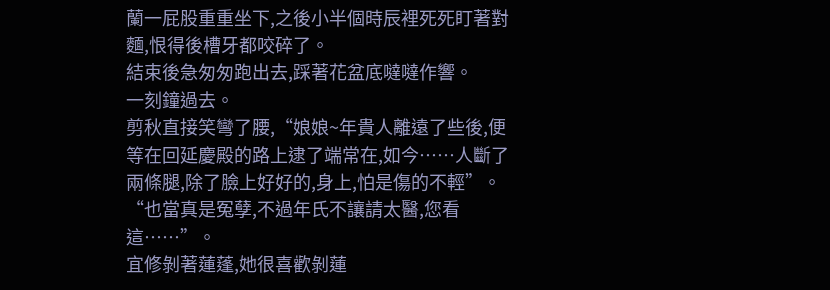蘭一屁股重重坐下,之後小半個時辰裡死死盯著對麵,恨得後槽牙都咬碎了。
結束後急匆匆跑出去,踩著花盆底噠噠作響。
一刻鐘過去。
剪秋直接笑彎了腰,“娘娘~年貴人離遠了些後,便等在回延慶殿的路上逮了端常在,如今……人斷了兩條腿,除了臉上好好的,身上,怕是傷的不輕”。
“也當真是冤孽,不過年氏不讓請太醫,您看這……”。
宜修剝著蓮蓬,她很喜歡剝蓮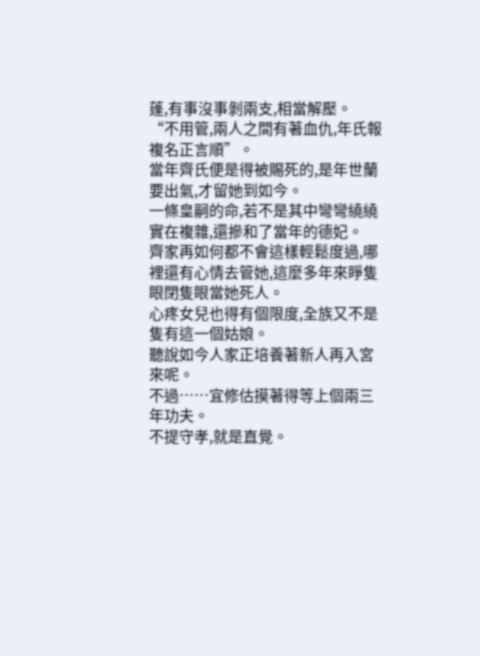蓬,有事沒事剝兩支,相當解壓。
“不用管,兩人之間有著血仇,年氏報複名正言順”。
當年齊氏便是得被賜死的,是年世蘭要出氣,才留她到如今。
一條皇嗣的命,若不是其中彎彎繞繞實在複雜,還摻和了當年的德妃。
齊家再如何都不會這樣輕鬆度過,哪裡還有心情去管她,這麼多年來睜隻眼閉隻眼當她死人。
心疼女兒也得有個限度,全族又不是隻有這一個姑娘。
聽說如今人家正培養著新人再入宮來呢。
不過……宜修估摸著得等上個兩三年功夫。
不提守孝,就是直覺。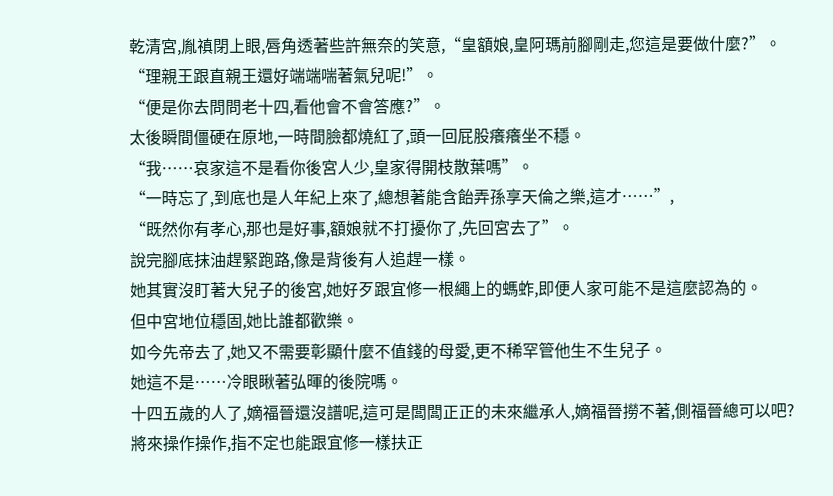乾清宮,胤禛閉上眼,唇角透著些許無奈的笑意,“皇額娘,皇阿瑪前腳剛走,您這是要做什麼?”。
“理親王跟直親王還好端端喘著氣兒呢!”。
“便是你去問問老十四,看他會不會答應?”。
太後瞬間僵硬在原地,一時間臉都燒紅了,頭一回屁股癢癢坐不穩。
“我……哀家這不是看你後宮人少,皇家得開枝散葉嗎”。
“一時忘了,到底也是人年紀上來了,總想著能含飴弄孫享天倫之樂,這才……”,
“既然你有孝心,那也是好事,額娘就不打擾你了,先回宮去了”。
說完腳底抹油趕緊跑路,像是背後有人追趕一樣。
她其實沒盯著大兒子的後宮,她好歹跟宜修一根繩上的螞蚱,即便人家可能不是這麼認為的。
但中宮地位穩固,她比誰都歡樂。
如今先帝去了,她又不需要彰顯什麼不值錢的母愛,更不稀罕管他生不生兒子。
她這不是……冷眼瞅著弘暉的後院嗎。
十四五歲的人了,嫡福晉還沒譜呢,這可是闆闆正正的未來繼承人,嫡福晉撈不著,側福晉總可以吧?
將來操作操作,指不定也能跟宜修一樣扶正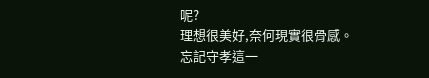呢?
理想很美好,奈何現實很骨感。
忘記守孝這一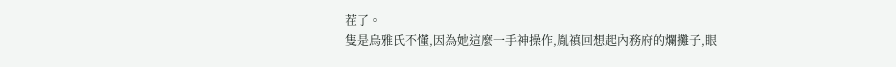茬了。
隻是烏雅氏不懂,因為她這麼一手神操作,胤禛回想起內務府的爛攤子,眼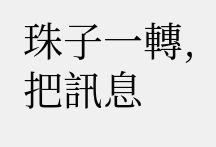珠子一轉,把訊息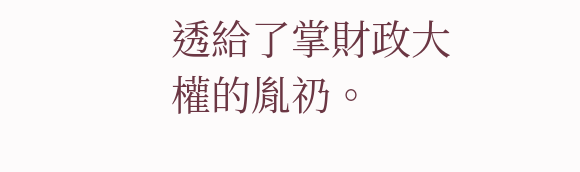透給了掌財政大權的胤礽。